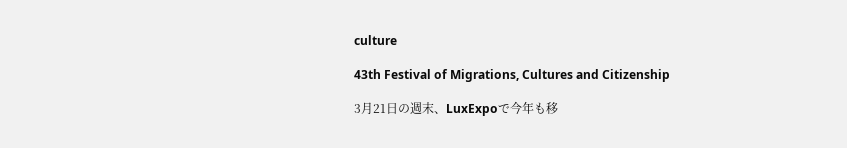culture

43th Festival of Migrations, Cultures and Citizenship

3月21日の週末、LuxExpoで今年も移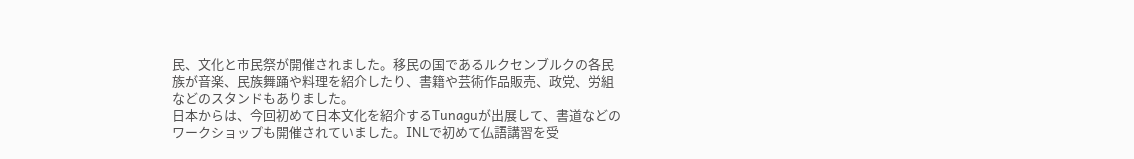民、文化と市民祭が開催されました。移民の国であるルクセンブルクの各民族が音楽、民族舞踊や料理を紹介したり、書籍や芸術作品販売、政党、労組などのスタンドもありました。
日本からは、今回初めて日本文化を紹介するTunaguが出展して、書道などのワークショップも開催されていました。INLで初めて仏語講習を受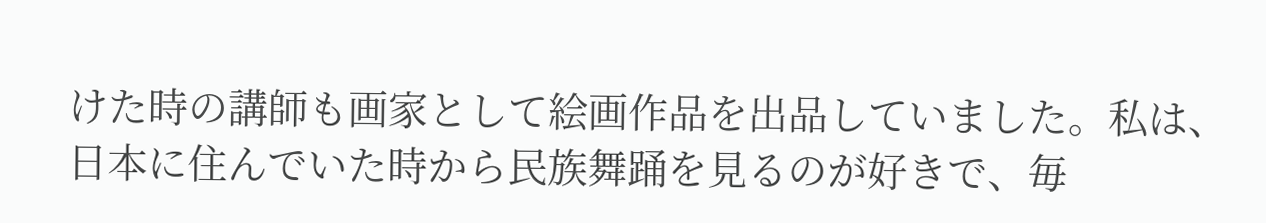けた時の講師も画家として絵画作品を出品していました。私は、日本に住んでいた時から民族舞踊を見るのが好きで、毎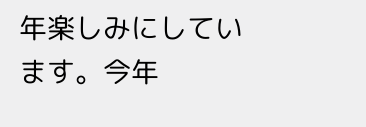年楽しみにしています。今年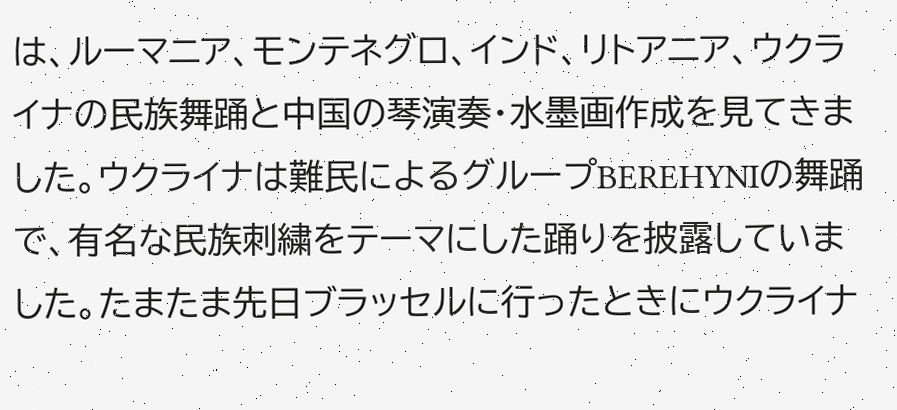は、ルーマニア、モンテネグロ、インド、リトアニア、ウクライナの民族舞踊と中国の琴演奏・水墨画作成を見てきました。ウクライナは難民によるグループBEREHYNIの舞踊で、有名な民族刺繍をテーマにした踊りを披露していました。たまたま先日ブラッセルに行ったときにウクライナ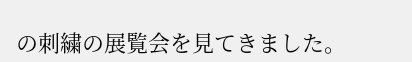の刺繍の展覧会を見てきました。